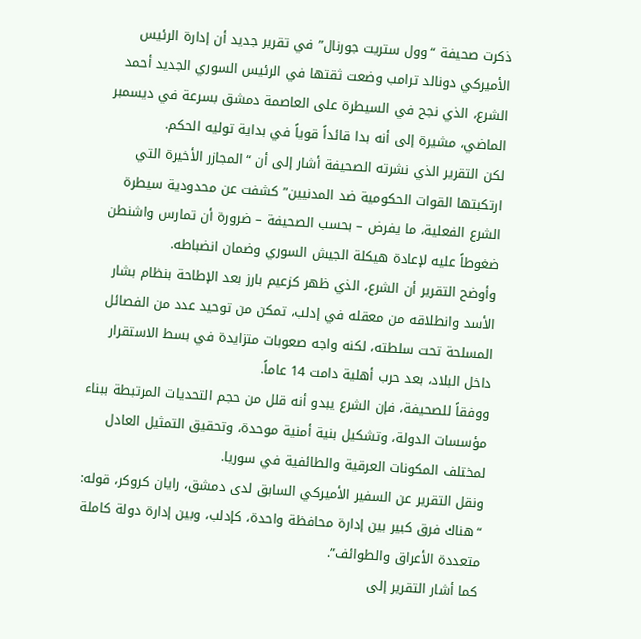ذكرت صحيفة “وول ستريت جورنال” في تقرير جديد أن إدارة الرئيس الأميركي دونالد ترامب وضعت ثقتها في الرئيس السوري الجديد أحمد الشرع، الذي نجح في السيطرة على العاصمة دمشق بسرعة في ديسمبر الماضي، مشيرة إلى أنه بدا قائداً قوياً في بداية توليه الحكم.
لكن التقرير الذي نشرته الصحيفة أشار إلى أن “المجازر الأخيرة التي ارتكبتها القوات الحكومية ضد المدنيين” كشفت عن محدودية سيطرة الشرع الفعلية، ما يفرض – بحسب الصحيفة – ضرورة أن تمارس واشنطن ضغوطاً عليه لإعادة هيكلة الجيش السوري وضمان انضباطه.
وأوضح التقرير أن الشرع، الذي ظهر كزعيم بارز بعد الإطاحة بنظام بشار الأسد وانطلاقه من معقله في إدلب، تمكن من توحيد عدد من الفصائل المسلحة تحت سلطته، لكنه واجه صعوبات متزايدة في بسط الاستقرار داخل البلاد، بعد حرب أهلية دامت 14 عاماً.
ووفقاً للصحيفة، فإن الشرع يبدو أنه قلل من حجم التحديات المرتبطة ببناء مؤسسات الدولة، وتشكيل بنية أمنية موحدة، وتحقيق التمثيل العادل لمختلف المكونات العرقية والطائفية في سوريا.
ونقل التقرير عن السفير الأميركي السابق لدى دمشق، رايان كروكر، قوله: “هناك فرق كبير بين إدارة محافظة واحدة، كإدلب، وبين إدارة دولة كاملة متعددة الأعراق والطوائف”.
كما أشار التقرير إلى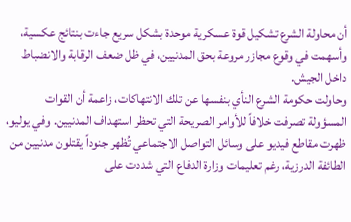أن محاولة الشرع تشكيل قوة عسكرية موحدة بشكل سريع جاءت بنتائج عكسية، وأسهمت في وقوع مجازر مروعة بحق المدنيين، في ظل ضعف الرقابة والانضباط داخل الجيش.
وحاولت حكومة الشرع النأي بنفسها عن تلك الانتهاكات، زاعمة أن القوات المسؤولة تصرفت خلافاً للأوامر الصريحة التي تحظر استهداف المدنيين. وفي يوليو، ظهرت مقاطع فيديو على وسائل التواصل الاجتماعي تُظهر جنوداً يقتلون مدنيين من الطائفة الدرزية، رغم تعليمات وزارة الدفاع التي شددت على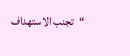“تجنب الاستهداف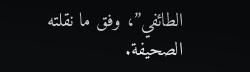الطائفي”، وفق ما نقلته الصحيفة.